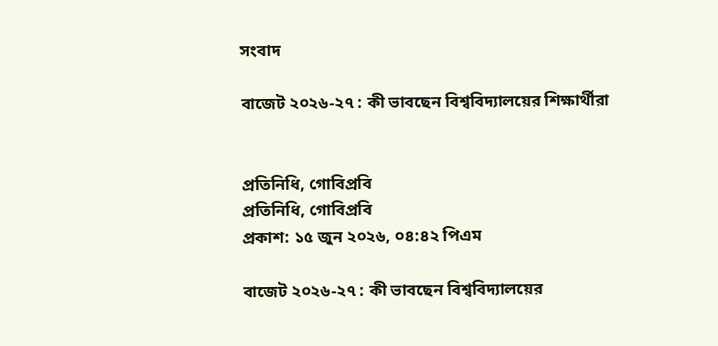সংবাদ

বাজেট ২০২৬-২৭ : কী ভাবছেন বিশ্ববিদ্যালয়ের শিক্ষার্থীরা


প্রতিনিধি, গোবিপ্রবি
প্রতিনিধি, গোবিপ্রবি
প্রকাশ: ১৫ জুন ২০২৬, ০৪:৪২ পিএম

বাজেট ২০২৬-২৭ : কী ভাবছেন বিশ্ববিদ্যালয়ের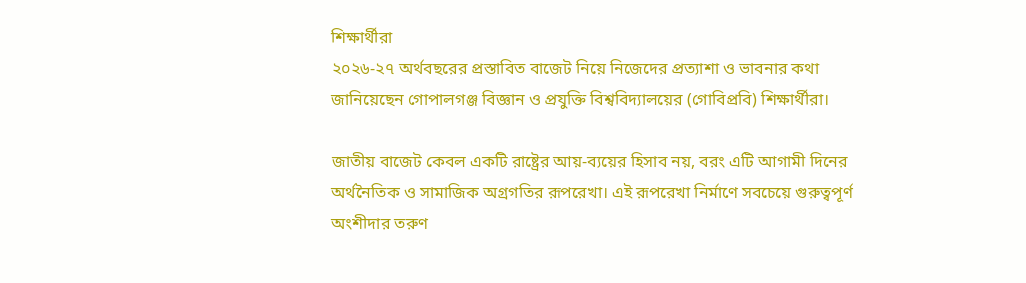শিক্ষার্থীরা
২০২৬-২৭ অর্থবছরের প্রস্তাবিত বাজেট নিয়ে নিজেদের প্রত্যাশা ও ভাবনার কথা জানিয়েছেন গোপালগঞ্জ বিজ্ঞান ও প্রযুক্তি বিশ্ববিদ্যালয়ের (গোবিপ্রবি) শিক্ষার্থীরা।

জাতীয় বাজেট কেবল একটি রাষ্ট্রের আয়-ব্যয়ের হিসাব নয়, বরং এটি আগামী দিনের অর্থনৈতিক ও সামাজিক অগ্রগতির রূপরেখা। এই রূপরেখা নির্মাণে সবচেয়ে গুরুত্বপূর্ণ অংশীদার তরুণ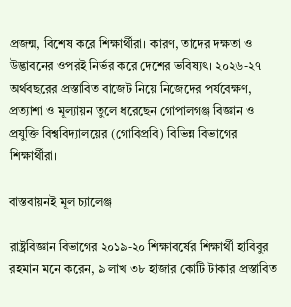প্রজন্ম, বিশেষ করে শিক্ষার্থীরা। কারণ, তাদের দক্ষতা ও উদ্ভাবনের ওপরই নির্ভর করে দেশের ভবিষ্যৎ। ২০২৬-২৭ অর্থবছরের প্রস্তাবিত বাজেট নিয়ে নিজেদের পর্যবেক্ষণ, প্রত্যাশা ও মূল্যায়ন তুলে ধরেছেন গোপালগঞ্জ বিজ্ঞান ও প্রযুক্তি বিশ্ববিদ্যালয়ের (গোবিপ্রবি) বিভিন্ন বিভাগের শিক্ষার্থীরা।

বাস্তবায়নই মূল চ্যালেঞ্জ

রাষ্ট্রবিজ্ঞান বিভাগের ২০১৯-২০ শিক্ষাবর্ষের শিক্ষার্থী হাবিবুর রহমান মনে করেন, ৯ লাখ ৩৮ হাজার কোটি টাকার প্রস্তাবিত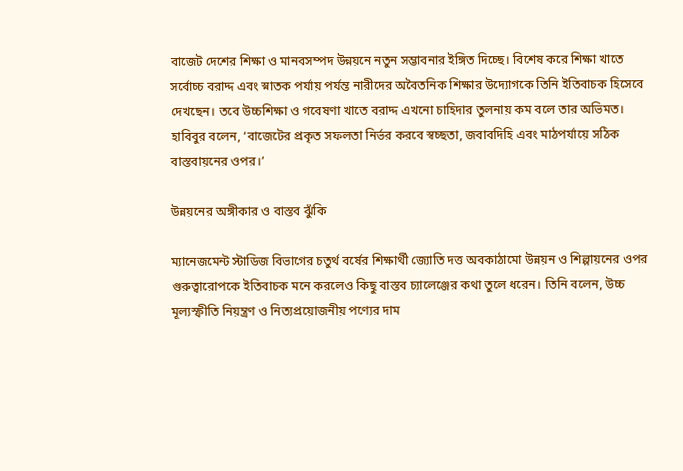বাজেট দেশের শিক্ষা ও মানবসম্পদ উন্নয়নে নতুন সম্ভাবনার ইঙ্গিত দিচ্ছে। বিশেষ করে শিক্ষা খাতে সর্বোচ্চ বরাদ্দ এবং স্নাতক পর্যায় পর্যন্ত নারীদের অবৈতনিক শিক্ষার উদ্যোগকে তিনি ইতিবাচক হিসেবে দেখছেন। তবে উচ্চশিক্ষা ও গবেষণা খাতে বরাদ্দ এখনো চাহিদার তুলনায় কম বলে তার অভিমত। হাবিবুর বলেন, ‘বাজেটের প্রকৃত সফলতা নির্ভর করবে স্বচ্ছতা, জবাবদিহি এবং মাঠপর্যায়ে সঠিক বাস্তবায়নের ওপর।’

উন্নয়নের অঙ্গীকার ও বাস্তব ঝুঁকি

ম্যানেজমেন্ট স্টাডিজ বিভাগের চতুর্থ বর্ষের শিক্ষার্থী জ্যোতি দত্ত অবকাঠামো উন্নয়ন ও শিল্পায়নের ওপর গুরুত্বারোপকে ইতিবাচক মনে করলেও কিছু বাস্তব চ্যালেঞ্জের কথা তুলে ধরেন। তিনি বলেন, উচ্চ মূল্যস্ফীতি নিয়ন্ত্রণ ও নিত্যপ্রয়োজনীয় পণ্যের দাম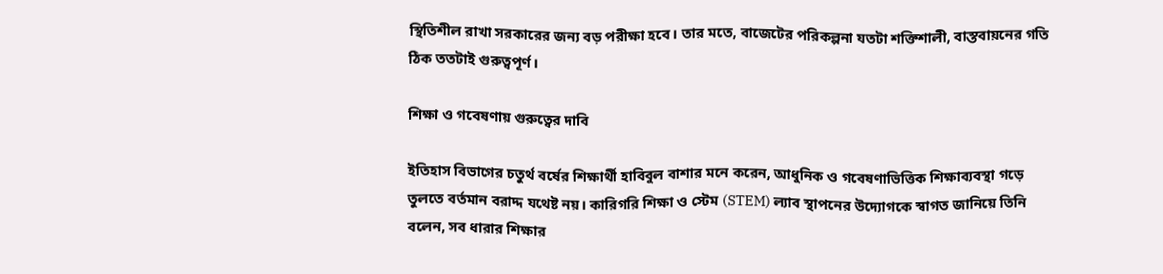স্থিতিশীল রাখা সরকারের জন্য বড় পরীক্ষা হবে। তার মতে, বাজেটের পরিকল্পনা যতটা শক্তিশালী, বাস্তবায়নের গতি ঠিক ততটাই গুরুত্বপূর্ণ।

শিক্ষা ও গবেষণায় গুরুত্বের দাবি

ইতিহাস বিভাগের চতুর্থ বর্ষের শিক্ষার্থী হাবিবুল বাশার মনে করেন, আধুনিক ও গবেষণাভিত্তিক শিক্ষাব্যবস্থা গড়ে তুলতে বর্তমান বরাদ্দ যথেষ্ট নয়। কারিগরি শিক্ষা ও স্টেম (STEM) ল্যাব স্থাপনের উদ্যোগকে স্বাগত জানিয়ে তিনি বলেন, সব ধারার শিক্ষার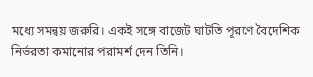মধ্যে সমন্বয় জরুরি। একই সঙ্গে বাজেট ঘাটতি পূরণে বৈদেশিক নির্ভরতা কমানোর পরামর্শ দেন তিনি।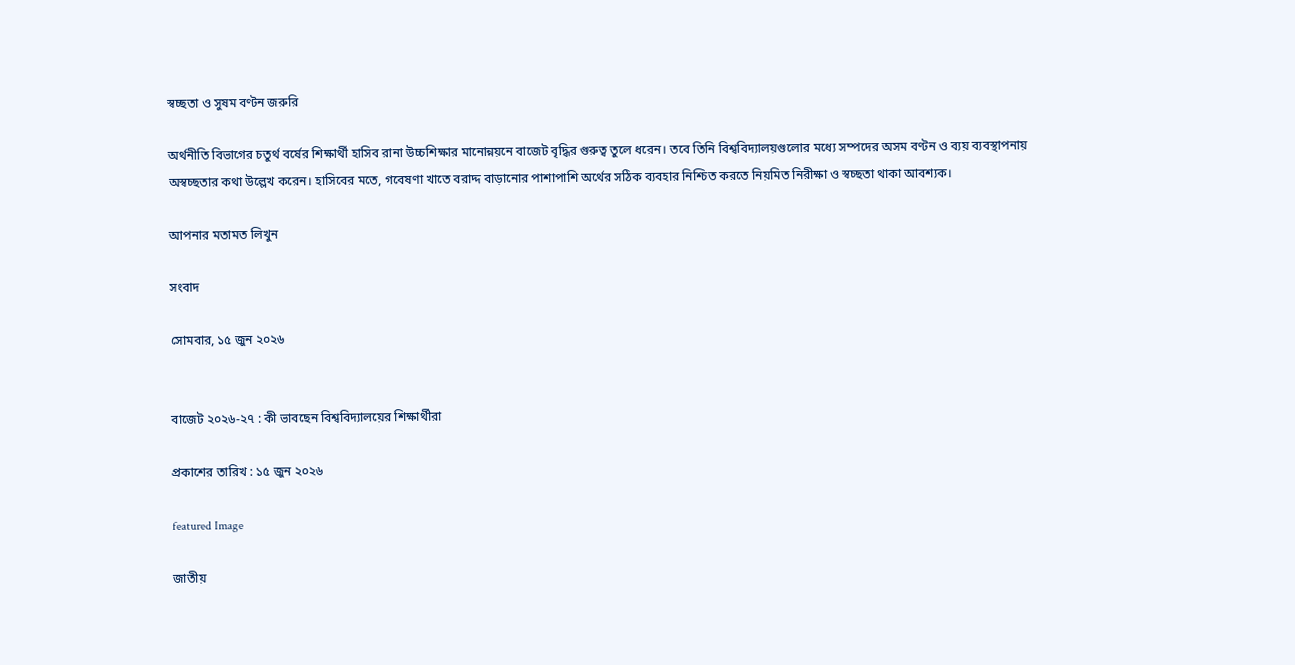স্বচ্ছতা ও সুষম বণ্টন জরুরি

অর্থনীতি বিভাগের চতুর্থ বর্ষের শিক্ষার্থী হাসিব রানা উচ্চশিক্ষার মানোন্নয়নে বাজেট বৃদ্ধির গুরুত্ব তুলে ধরেন। তবে তিনি বিশ্ববিদ্যালয়গুলোর মধ্যে সম্পদের অসম বণ্টন ও ব্যয় ব্যবস্থাপনায় অস্বচ্ছতার কথা উল্লেখ করেন। হাসিবের মতে, গবেষণা খাতে বরাদ্দ বাড়ানোর পাশাপাশি অর্থের সঠিক ব্যবহার নিশ্চিত করতে নিয়মিত নিরীক্ষা ও স্বচ্ছতা থাকা আবশ্যক।

আপনার মতামত লিখুন

সংবাদ

সোমবার, ১৫ জুন ২০২৬


বাজেট ২০২৬-২৭ : কী ভাবছেন বিশ্ববিদ্যালয়ের শিক্ষার্থীরা

প্রকাশের তারিখ : ১৫ জুন ২০২৬

featured Image

জাতীয়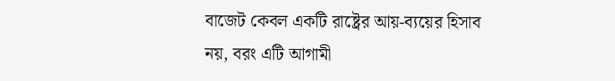বাজেট কেবল একটি রাষ্ট্রের আয়-ব্যয়ের হিসাব নয়, বরং এটি আগামী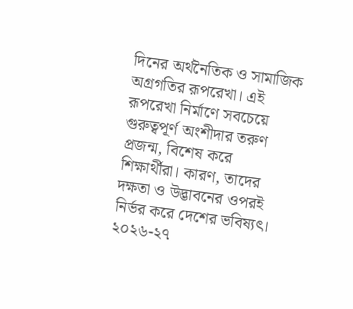দিনের অর্থনৈতিক ও সামাজিক অগ্রগতির রূপরেখা। এই রূপরেখা নির্মাণে সবচেয়ে গুরুত্বপূর্ণ অংশীদার তরুণ প্রজন্ম, বিশেষ করে শিক্ষার্থীরা। কারণ, তাদের দক্ষতা ও উদ্ভাবনের ওপরই নির্ভর করে দেশের ভবিষ্যৎ। ২০২৬-২৭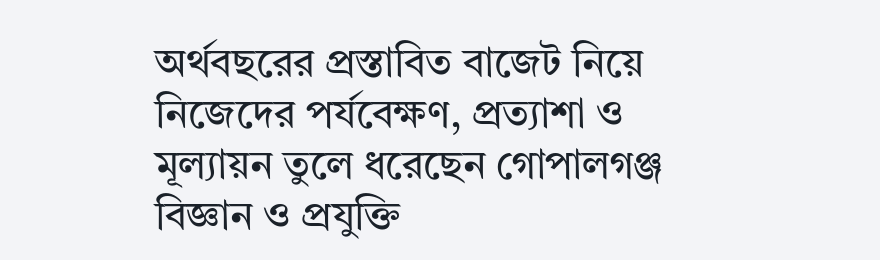অর্থবছরের প্রস্তাবিত বাজেট নিয়ে নিজেদের পর্যবেক্ষণ, প্রত্যাশা ও মূল্যায়ন তুলে ধরেছেন গোপালগঞ্জ বিজ্ঞান ও প্রযুক্তি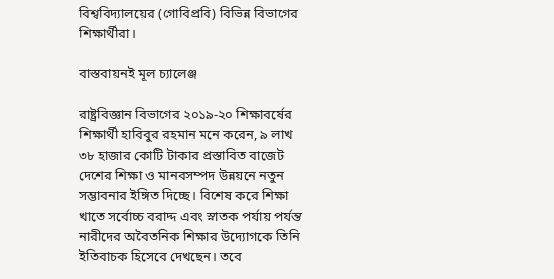বিশ্ববিদ্যালয়ের (গোবিপ্রবি) বিভিন্ন বিভাগের শিক্ষার্থীরা।

বাস্তবায়নই মূল চ্যালেঞ্জ

রাষ্ট্রবিজ্ঞান বিভাগের ২০১৯-২০ শিক্ষাবর্ষের শিক্ষার্থী হাবিবুর রহমান মনে করেন, ৯ লাখ ৩৮ হাজার কোটি টাকার প্রস্তাবিত বাজেট দেশের শিক্ষা ও মানবসম্পদ উন্নয়নে নতুন সম্ভাবনার ইঙ্গিত দিচ্ছে। বিশেষ করে শিক্ষা খাতে সর্বোচ্চ বরাদ্দ এবং স্নাতক পর্যায় পর্যন্ত নারীদের অবৈতনিক শিক্ষার উদ্যোগকে তিনি ইতিবাচক হিসেবে দেখছেন। তবে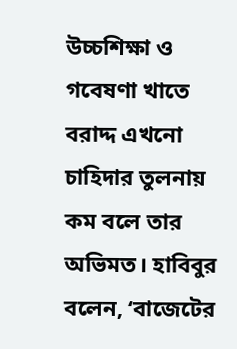উচ্চশিক্ষা ও গবেষণা খাতে বরাদ্দ এখনো চাহিদার তুলনায় কম বলে তার অভিমত। হাবিবুর বলেন, ‘বাজেটের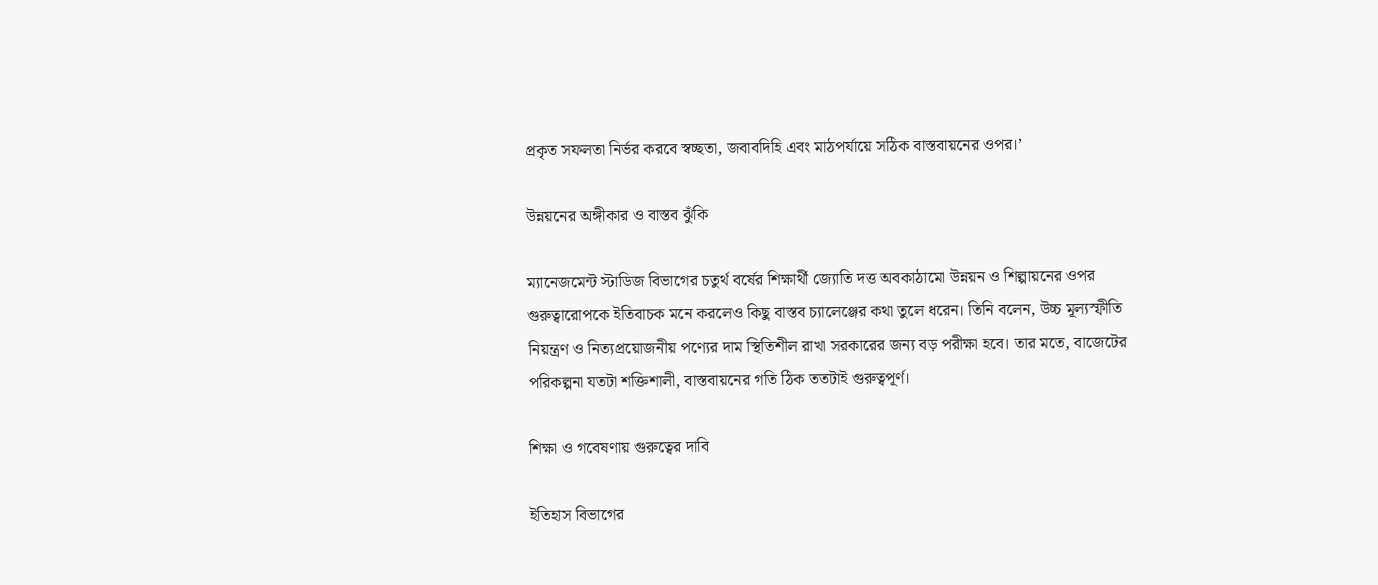প্রকৃত সফলতা নির্ভর করবে স্বচ্ছতা, জবাবদিহি এবং মাঠপর্যায়ে সঠিক বাস্তবায়নের ওপর।’

উন্নয়নের অঙ্গীকার ও বাস্তব ঝুঁকি

ম্যানেজমেন্ট স্টাডিজ বিভাগের চতুর্থ বর্ষের শিক্ষার্থী জ্যোতি দত্ত অবকাঠামো উন্নয়ন ও শিল্পায়নের ওপর গুরুত্বারোপকে ইতিবাচক মনে করলেও কিছু বাস্তব চ্যালেঞ্জের কথা তুলে ধরেন। তিনি বলেন, উচ্চ মূল্যস্ফীতি নিয়ন্ত্রণ ও নিত্যপ্রয়োজনীয় পণ্যের দাম স্থিতিশীল রাখা সরকারের জন্য বড় পরীক্ষা হবে। তার মতে, বাজেটের পরিকল্পনা যতটা শক্তিশালী, বাস্তবায়নের গতি ঠিক ততটাই গুরুত্বপূর্ণ।

শিক্ষা ও গবেষণায় গুরুত্বের দাবি

ইতিহাস বিভাগের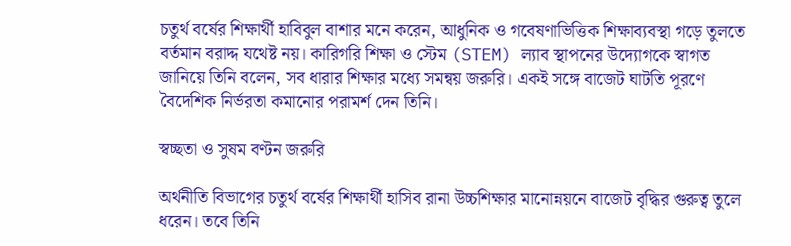চতুর্থ বর্ষের শিক্ষার্থী হাবিবুল বাশার মনে করেন, আধুনিক ও গবেষণাভিত্তিক শিক্ষাব্যবস্থা গড়ে তুলতে বর্তমান বরাদ্দ যথেষ্ট নয়। কারিগরি শিক্ষা ও স্টেম (STEM) ল্যাব স্থাপনের উদ্যোগকে স্বাগত জানিয়ে তিনি বলেন, সব ধারার শিক্ষার মধ্যে সমন্বয় জরুরি। একই সঙ্গে বাজেট ঘাটতি পূরণে বৈদেশিক নির্ভরতা কমানোর পরামর্শ দেন তিনি।

স্বচ্ছতা ও সুষম বণ্টন জরুরি

অর্থনীতি বিভাগের চতুর্থ বর্ষের শিক্ষার্থী হাসিব রানা উচ্চশিক্ষার মানোন্নয়নে বাজেট বৃদ্ধির গুরুত্ব তুলে ধরেন। তবে তিনি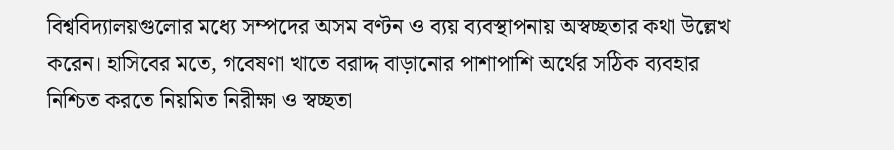বিশ্ববিদ্যালয়গুলোর মধ্যে সম্পদের অসম বণ্টন ও ব্যয় ব্যবস্থাপনায় অস্বচ্ছতার কথা উল্লেখ করেন। হাসিবের মতে, গবেষণা খাতে বরাদ্দ বাড়ানোর পাশাপাশি অর্থের সঠিক ব্যবহার নিশ্চিত করতে নিয়মিত নিরীক্ষা ও স্বচ্ছতা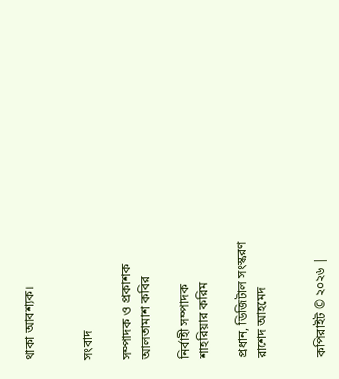থাকা আবশ্যক।


সংবাদ

সম্পাদক ও প্রকাশক
আলতামাশ কবির

নির্বাহী সম্পাদক
শাহরিয়ার করিম

প্রধান, ডিজিটাল সংস্করণ
রাশেদ আহমেদ


কপিরাইট © ২০২৬ |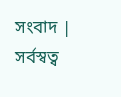সংবাদ | সর্বস্বত্ব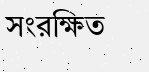সংরক্ষিত